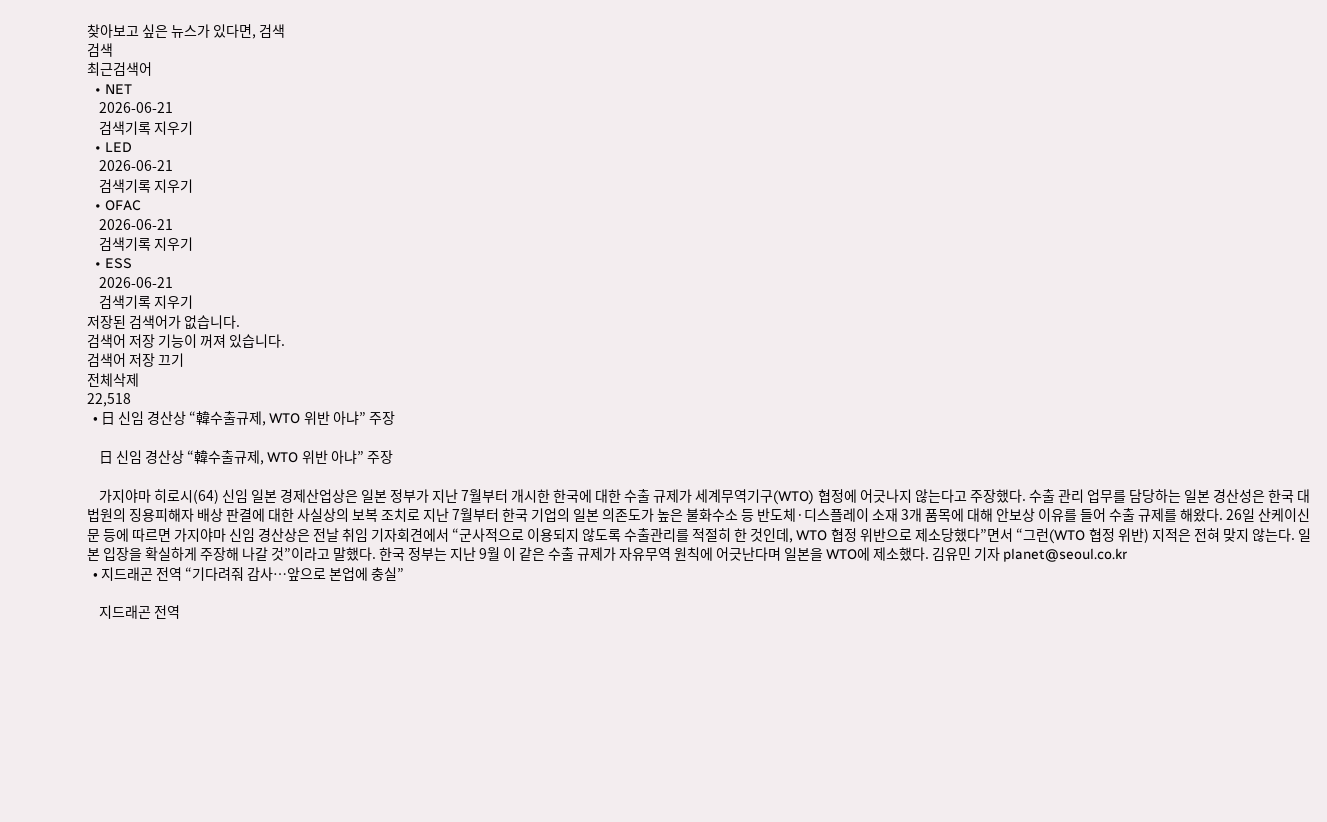찾아보고 싶은 뉴스가 있다면, 검색
검색
최근검색어
  • NET
    2026-06-21
    검색기록 지우기
  • LED
    2026-06-21
    검색기록 지우기
  • OFAC
    2026-06-21
    검색기록 지우기
  • ESS
    2026-06-21
    검색기록 지우기
저장된 검색어가 없습니다.
검색어 저장 기능이 꺼져 있습니다.
검색어 저장 끄기
전체삭제
22,518
  • 日 신임 경산상 “韓수출규제, WTO 위반 아냐” 주장

    日 신임 경산상 “韓수출규제, WTO 위반 아냐” 주장

    가지야마 히로시(64) 신임 일본 경제산업상은 일본 정부가 지난 7월부터 개시한 한국에 대한 수출 규제가 세계무역기구(WTO) 협정에 어긋나지 않는다고 주장했다. 수출 관리 업무를 담당하는 일본 경산성은 한국 대법원의 징용피해자 배상 판결에 대한 사실상의 보복 조치로 지난 7월부터 한국 기업의 일본 의존도가 높은 불화수소 등 반도체·디스플레이 소재 3개 품목에 대해 안보상 이유를 들어 수출 규제를 해왔다. 26일 산케이신문 등에 따르면 가지야마 신임 경산상은 전날 취임 기자회견에서 “군사적으로 이용되지 않도록 수출관리를 적절히 한 것인데, WTO 협정 위반으로 제소당했다”면서 “그런(WTO 협정 위반) 지적은 전혀 맞지 않는다. 일본 입장을 확실하게 주장해 나갈 것”이라고 말했다. 한국 정부는 지난 9월 이 같은 수출 규제가 자유무역 원칙에 어긋난다며 일본을 WTO에 제소했다. 김유민 기자 planet@seoul.co.kr
  • 지드래곤 전역 “기다려줘 감사…앞으로 본업에 충실”

    지드래곤 전역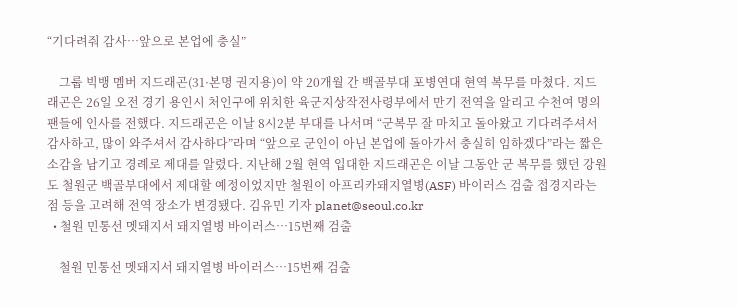“기다려줘 감사…앞으로 본업에 충실”

    그룹 빅뱅 멤버 지드래곤(31·본명 권지용)이 약 20개월 간 백골부대 포병연대 현역 복무를 마쳤다. 지드래곤은 26일 오전 경기 용인시 처인구에 위치한 육군지상작전사령부에서 만기 전역을 알리고 수천여 명의 팬들에 인사를 전했다. 지드래곤은 이날 8시2분 부대를 나서며 “군복무 잘 마치고 돌아왔고 기다려주셔서 감사하고, 많이 와주셔서 감사하다”라며 “앞으로 군인이 아닌 본업에 돌아가서 충실히 임하겠다”라는 짧은 소감을 남기고 경례로 제대를 알렸다. 지난해 2월 현역 입대한 지드래곤은 이날 그동안 군 복무를 했던 강원도 철원군 백골부대에서 제대할 예정이었지만 철원이 아프리카돼지열병(ASF) 바이러스 검출 접경지라는 점 등을 고려해 전역 장소가 변경됐다. 김유민 기자 planet@seoul.co.kr
  • 철원 민통선 멧돼지서 돼지열병 바이러스…15번째 검출

    철원 민통선 멧돼지서 돼지열병 바이러스…15번째 검출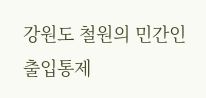강원도 철원의 민간인 출입통제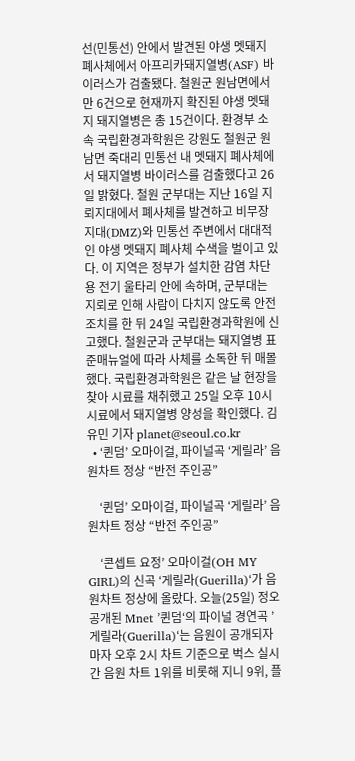선(민통선) 안에서 발견된 야생 멧돼지 폐사체에서 아프리카돼지열병(ASF) 바이러스가 검출됐다. 철원군 원남면에서만 6건으로 현재까지 확진된 야생 멧돼지 돼지열병은 총 15건이다. 환경부 소속 국립환경과학원은 강원도 철원군 원남면 죽대리 민통선 내 멧돼지 폐사체에서 돼지열병 바이러스를 검출했다고 26일 밝혔다. 철원 군부대는 지난 16일 지뢰지대에서 폐사체를 발견하고 비무장지대(DMZ)와 민통선 주변에서 대대적인 야생 멧돼지 폐사체 수색을 벌이고 있다. 이 지역은 정부가 설치한 감염 차단용 전기 울타리 안에 속하며, 군부대는 지뢰로 인해 사람이 다치지 않도록 안전 조치를 한 뒤 24일 국립환경과학원에 신고했다. 철원군과 군부대는 돼지열병 표준매뉴얼에 따라 사체를 소독한 뒤 매몰했다. 국립환경과학원은 같은 날 현장을 찾아 시료를 채취했고 25일 오후 10시 시료에서 돼지열병 양성을 확인했다. 김유민 기자 planet@seoul.co.kr
  • ‘퀸덤’ 오마이걸, 파이널곡 ‘게릴라’ 음원차트 정상 “반전 주인공”

    ‘퀸덤’ 오마이걸, 파이널곡 ‘게릴라’ 음원차트 정상 “반전 주인공”

    ‘콘셉트 요정’ 오마이걸(OH MY GIRL)의 신곡 ‘게릴라(Guerilla)‘가 음원차트 정상에 올랐다. 오늘(25일) 정오 공개된 Mnet ’퀸덤‘의 파이널 경연곡 ’게릴라(Guerilla)‘는 음원이 공개되자마자 오후 2시 차트 기준으로 벅스 실시간 음원 차트 1위를 비롯해 지니 9위, 플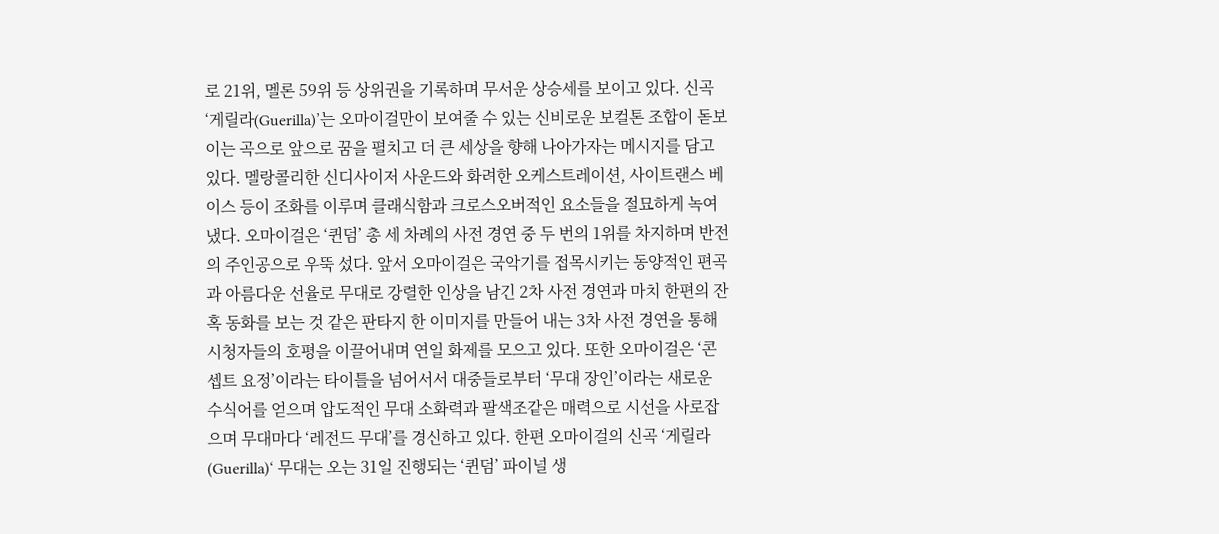로 21위, 멜론 59위 등 상위권을 기록하며 무서운 상승세를 보이고 있다. 신곡 ‘게릴라(Guerilla)’는 오마이걸만이 보여줄 수 있는 신비로운 보컬톤 조합이 돋보이는 곡으로 앞으로 꿈을 펼치고 더 큰 세상을 향해 나아가자는 메시지를 담고 있다. 멜랑콜리한 신디사이저 사운드와 화려한 오케스트레이션, 사이트랜스 베이스 등이 조화를 이루며 클래식함과 크로스오버적인 요소들을 절묘하게 녹여냈다. 오마이걸은 ‘퀸덤’ 총 세 차례의 사전 경연 중 두 번의 1위를 차지하며 반전의 주인공으로 우뚝 섰다. 앞서 오마이걸은 국악기를 접목시키는 동양적인 편곡과 아름다운 선율로 무대로 강렬한 인상을 남긴 2차 사전 경연과 마치 한편의 잔혹 동화를 보는 것 같은 판타지 한 이미지를 만들어 내는 3차 사전 경연을 통해 시청자들의 호평을 이끌어내며 연일 화제를 모으고 있다. 또한 오마이걸은 ‘콘셉트 요정’이라는 타이틀을 넘어서서 대중들로부터 ‘무대 장인’이라는 새로운 수식어를 얻으며 압도적인 무대 소화력과 팔색조같은 매력으로 시선을 사로잡으며 무대마다 ‘레전드 무대’를 경신하고 있다. 한편 오마이걸의 신곡 ‘게릴라(Guerilla)‘ 무대는 오는 31일 진행되는 ‘퀸덤’ 파이널 생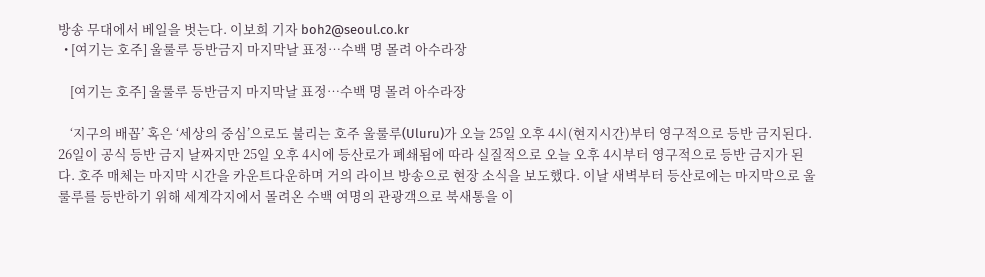방송 무대에서 베일을 벗는다. 이보희 기자 boh2@seoul.co.kr
  • [여기는 호주] 울룰루 등반금지 마지막날 표정…수백 명 몰려 아수라장

    [여기는 호주] 울룰루 등반금지 마지막날 표정…수백 명 몰려 아수라장

    ‘지구의 배꼽’ 혹은 ‘세상의 중심’으로도 불리는 호주 울룰루(Uluru)가 오늘 25일 오후 4시(현지시간)부터 영구적으로 등반 금지된다. 26일이 공식 등반 금지 날짜지만 25일 오후 4시에 등산로가 폐쇄됨에 따라 실질적으로 오늘 오후 4시부터 영구적으로 등반 금지가 된다. 호주 매체는 마지막 시간을 카운트다운하며 거의 라이브 방송으로 현장 소식을 보도했다. 이날 새벽부터 등산로에는 마지막으로 울룰루를 등반하기 위해 세계각지에서 몰려온 수백 여명의 관광객으로 북새통을 이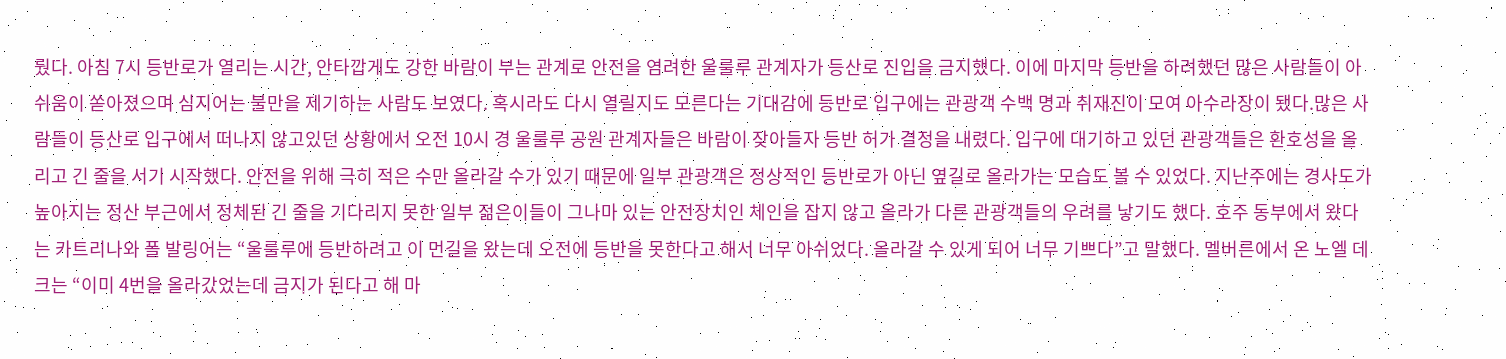뤘다. 아침 7시 등반로가 열리는 시간, 안타깝게도 강한 바람이 부는 관계로 안전을 염려한 울룰루 관계자가 등산로 진입을 금지했다. 이에 마지막 등반을 하려했던 많은 사람들이 아쉬움이 쏟아졌으며 심지어는 불만을 제기하는 사람도 보였다. 혹시라도 다시 열릴지도 모른다는 기대감에 등반로 입구에는 관광객 수백 명과 취재진이 모여 아수라장이 됐다.많은 사람들이 등산로 입구에서 떠나지 않고있던 상황에서 오전 10시 경 울룰루 공원 관계자들은 바람이 잦아들자 등반 허가 결정을 내렸다. 입구에 대기하고 있던 관광객들은 환호성을 올리고 긴 줄을 서기 시작했다. 안전을 위해 극히 적은 수만 올라갈 수가 있기 때문에 일부 관광객은 정상적인 등반로가 아닌 옆길로 올라가는 모습도 볼 수 있었다. 지난주에는 경사도가 높아지는 정산 부근에서 정체된 긴 줄을 기다리지 못한 일부 젊은이들이 그나마 있는 안전장치인 체인을 잡지 않고 올라가 다른 관광객들의 우려를 낳기도 했다. 호주 동부에서 왔다는 카트리나와 폴 발링어는 “울룰루에 등반하려고 이 먼길을 왔는데 오전에 등반을 못한다고 해서 너무 아쉬었다. 올라갈 수 있게 되어 너무 기쁘다”고 말했다. 멜버른에서 온 노엘 데크는 “이미 4번을 올라갔었는데 금지가 된다고 해 마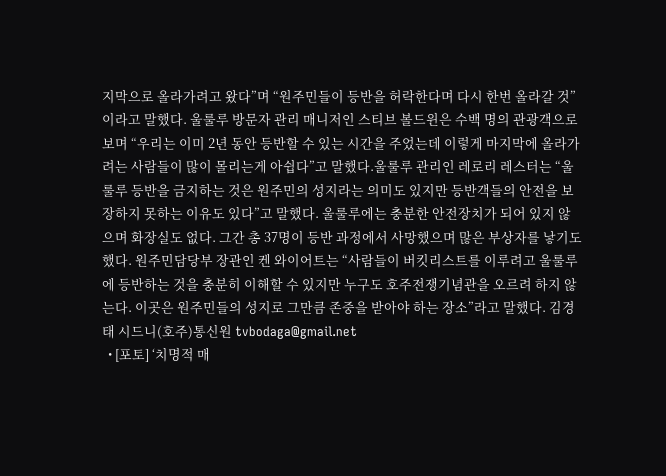지막으로 올라가려고 왔다”며 “원주민들이 등반을 허락한다며 다시 한번 올라갈 것”이라고 말했다. 울룰루 방문자 관리 매니저인 스티브 볼드윈은 수백 명의 관광객으로 보며 “우리는 이미 2년 동안 등반할 수 있는 시간을 주었는데 이렇게 마지막에 올라가려는 사람들이 많이 몰리는게 아쉽다”고 말했다.울룰루 관리인 레로리 레스터는 “울룰루 등반을 금지하는 것은 원주민의 성지라는 의미도 있지만 등반객들의 안전을 보장하지 못하는 이유도 있다”고 말했다. 울룰루에는 충분한 안전장치가 되어 있지 않으며 화장실도 없다. 그간 총 37명이 등반 과정에서 사망했으며 많은 부상자를 낳기도 했다. 원주민담당부 장관인 켄 와이어트는 “사람들이 버킷리스트를 이루려고 울룰루에 등반하는 것을 충분히 이해할 수 있지만 누구도 호주전쟁기념관을 오르려 하지 않는다. 이곳은 원주민들의 성지로 그만큼 존중을 받아야 하는 장소”라고 말했다. 김경태 시드니(호주)통신원 tvbodaga@gmail.net
  • [포토] ‘치명적 매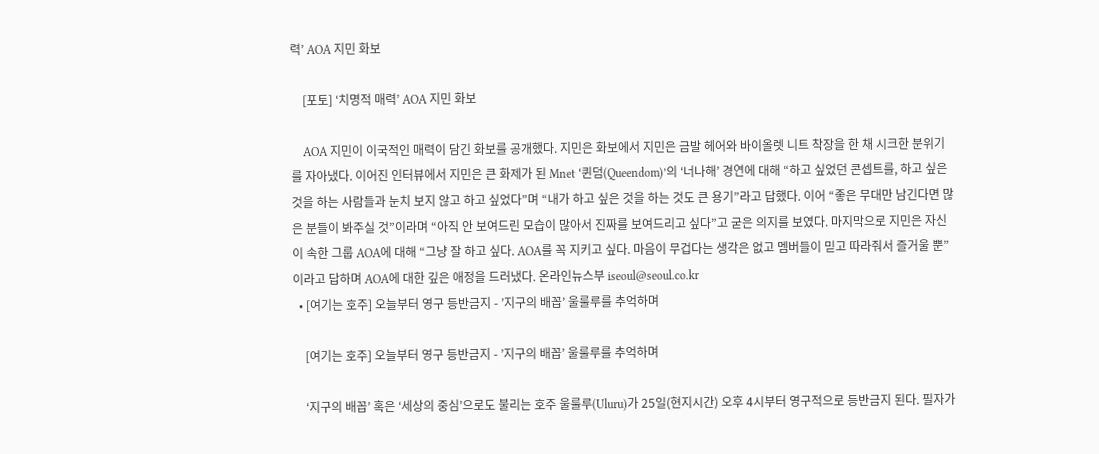력’ AOA 지민 화보

    [포토] ‘치명적 매력’ AOA 지민 화보

    AOA 지민이 이국적인 매력이 담긴 화보를 공개했다. 지민은 화보에서 지민은 금발 헤어와 바이올렛 니트 착장을 한 채 시크한 분위기를 자아냈다. 이어진 인터뷰에서 지민은 큰 화제가 된 Mnet ‘퀸덤(Queendom)’의 ‘너나해’ 경연에 대해 “하고 싶었던 콘셉트를, 하고 싶은 것을 하는 사람들과 눈치 보지 않고 하고 싶었다”며 “내가 하고 싶은 것을 하는 것도 큰 용기”라고 답했다. 이어 “좋은 무대만 남긴다면 많은 분들이 봐주실 것”이라며 “아직 안 보여드린 모습이 많아서 진짜를 보여드리고 싶다”고 굳은 의지를 보였다. 마지막으로 지민은 자신이 속한 그룹 AOA에 대해 “그냥 잘 하고 싶다. AOA를 꼭 지키고 싶다. 마음이 무겁다는 생각은 없고 멤버들이 믿고 따라줘서 즐거울 뿐”이라고 답하며 AOA에 대한 깊은 애정을 드러냈다. 온라인뉴스부 iseoul@seoul.co.kr
  • [여기는 호주] 오늘부터 영구 등반금지 - ’지구의 배꼽’ 울룰루를 추억하며

    [여기는 호주] 오늘부터 영구 등반금지 - ’지구의 배꼽’ 울룰루를 추억하며

    ‘지구의 배꼽’ 혹은 ‘세상의 중심’으로도 불리는 호주 울룰루(Uluru)가 25일(현지시간) 오후 4시부터 영구적으로 등반금지 된다. 필자가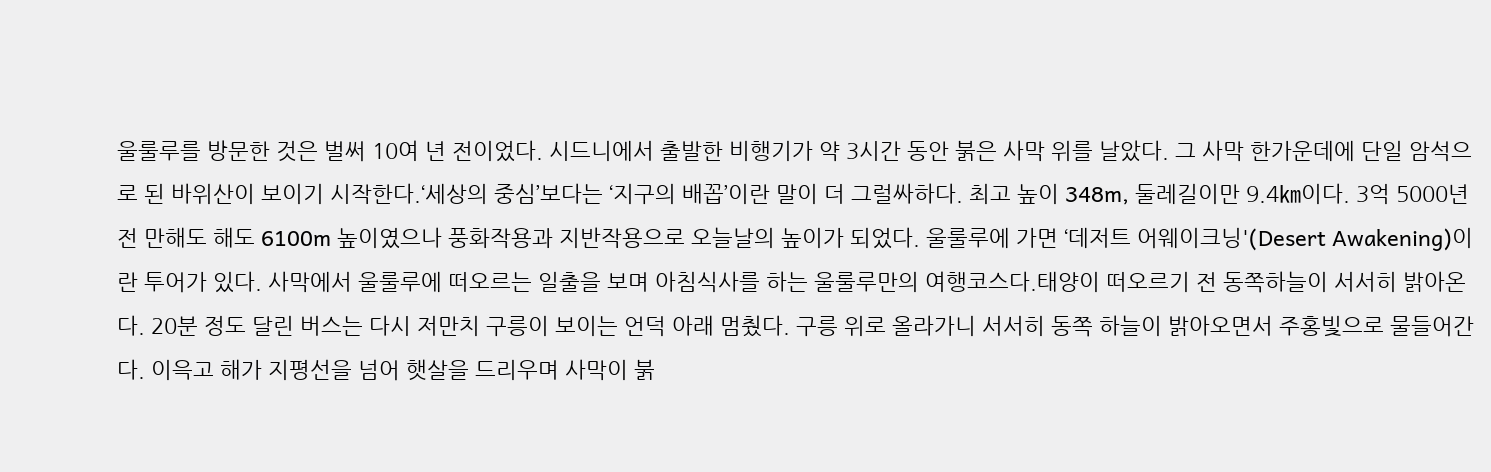울룰루를 방문한 것은 벌써 10여 년 전이었다. 시드니에서 출발한 비행기가 약 3시간 동안 붉은 사막 위를 날았다. 그 사막 한가운데에 단일 암석으로 된 바위산이 보이기 시작한다.‘세상의 중심’보다는 ‘지구의 배꼽’이란 말이 더 그럴싸하다. 최고 높이 348m, 둘레길이만 9.4㎞이다. 3억 5000년 전 만해도 해도 6100m 높이였으나 풍화작용과 지반작용으로 오늘날의 높이가 되었다. 울룰루에 가면 ‘데저트 어웨이크닝'(Desert Awakening)이란 투어가 있다. 사막에서 울룰루에 떠오르는 일출을 보며 아침식사를 하는 울룰루만의 여행코스다.태양이 떠오르기 전 동쪽하늘이 서서히 밝아온다. 20분 정도 달린 버스는 다시 저만치 구릉이 보이는 언덕 아래 멈췄다. 구릉 위로 올라가니 서서히 동쪽 하늘이 밝아오면서 주홍빛으로 물들어간다. 이윽고 해가 지평선을 넘어 햇살을 드리우며 사막이 붉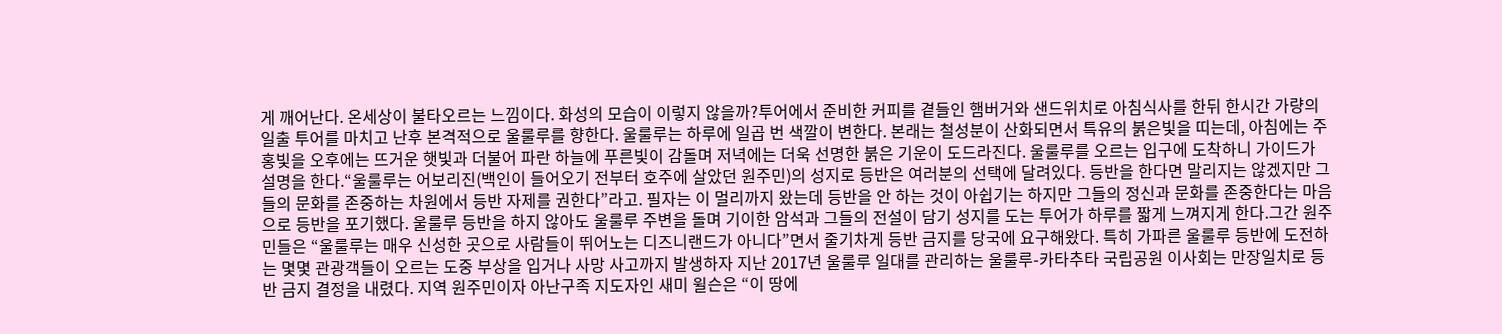게 깨어난다. 온세상이 불타오르는 느낌이다. 화성의 모습이 이렇지 않을까?투어에서 준비한 커피를 곁들인 햄버거와 샌드위치로 아침식사를 한뒤 한시간 가량의 일출 투어를 마치고 난후 본격적으로 울룰루를 향한다. 울룰루는 하루에 일곱 번 색깔이 변한다. 본래는 철성분이 산화되면서 특유의 붉은빛을 띠는데, 아침에는 주홍빛을 오후에는 뜨거운 햇빛과 더불어 파란 하늘에 푸른빛이 감돌며 저녁에는 더욱 선명한 붉은 기운이 도드라진다. 울룰루를 오르는 입구에 도착하니 가이드가 설명을 한다.“울룰루는 어보리진(백인이 들어오기 전부터 호주에 살았던 원주민)의 성지로 등반은 여러분의 선택에 달려있다. 등반을 한다면 말리지는 않겠지만 그들의 문화를 존중하는 차원에서 등반 자제를 권한다”라고. 필자는 이 멀리까지 왔는데 등반을 안 하는 것이 아쉽기는 하지만 그들의 정신과 문화를 존중한다는 마음으로 등반을 포기했다. 울룰루 등반을 하지 않아도 울룰루 주변을 돌며 기이한 암석과 그들의 전설이 담기 성지를 도는 투어가 하루를 짧게 느껴지게 한다.그간 원주민들은 “울룰루는 매우 신성한 곳으로 사람들이 뛰어노는 디즈니랜드가 아니다”면서 줄기차게 등반 금지를 당국에 요구해왔다. 특히 가파른 울룰루 등반에 도전하는 몇몇 관광객들이 오르는 도중 부상을 입거나 사망 사고까지 발생하자 지난 2017년 울룰루 일대를 관리하는 울룰루-카타추타 국립공원 이사회는 만장일치로 등반 금지 결정을 내렸다. 지역 원주민이자 아난구족 지도자인 새미 윌슨은 “이 땅에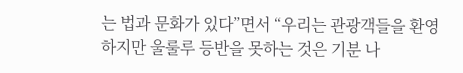는 법과 문화가 있다”면서 “우리는 관광객들을 환영하지만 울룰루 등반을 못하는 것은 기분 나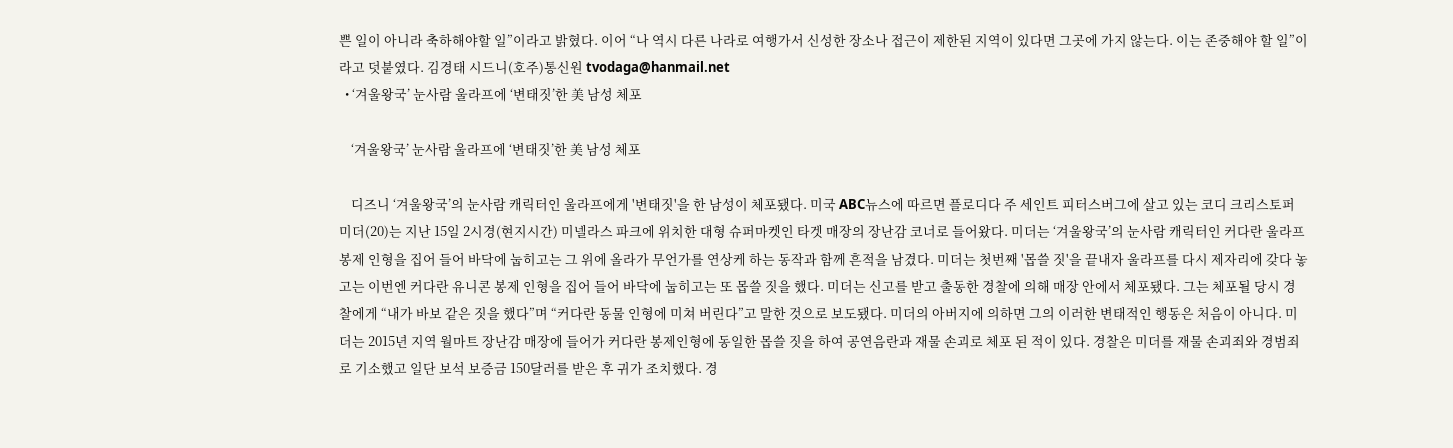쁜 일이 아니라 축하해야할 일”이라고 밝혔다. 이어 “나 역시 다른 나라로 여행가서 신성한 장소나 접근이 제한된 지역이 있다면 그곳에 가지 않는다. 이는 존중해야 할 일”이라고 덧붙였다. 김경태 시드니(호주)통신원 tvodaga@hanmail.net
  • ‘겨울왕국’ 눈사람 울라프에 ‘변태짓’한 美 남성 체포

    ‘겨울왕국’ 눈사람 울라프에 ‘변태짓’한 美 남성 체포

    디즈니 ‘겨울왕국’의 눈사람 캐릭터인 울라프에게 '변태짓'을 한 남성이 체포됐다. 미국 ABC뉴스에 따르면 플로디다 주 세인트 피터스버그에 살고 있는 코디 크리스토퍼 미더(20)는 지난 15일 2시경(현지시간) 미넬라스 파크에 위치한 대형 슈퍼마켓인 타겟 매장의 장난감 코너로 들어왔다. 미더는 ‘겨울왕국’의 눈사람 캐릭터인 커다란 울라프 봉제 인형을 집어 들어 바닥에 눕히고는 그 위에 올라가 무언가를 연상케 하는 동작과 함께 흔적을 남겼다. 미더는 첫번째 '몹쓸 짓'을 끝내자 울라프를 다시 제자리에 갖다 놓고는 이번엔 커다란 유니콘 봉제 인형을 집어 들어 바닥에 눕히고는 또 몹쓸 짓을 했다. 미더는 신고를 받고 출동한 경찰에 의해 매장 안에서 체포됐다. 그는 체포될 당시 경찰에게 “내가 바보 같은 짓을 했다”며 “커다란 동물 인형에 미쳐 버린다”고 말한 것으로 보도됐다. 미더의 아버지에 의하면 그의 이러한 변태적인 행동은 처음이 아니다. 미더는 2015년 지역 월마트 장난감 매장에 들어가 커다란 봉제인형에 동일한 몹쓸 짓을 하여 공연음란과 재물 손괴로 체포 된 적이 있다. 경찰은 미더를 재물 손괴죄와 경범죄로 기소했고 일단 보석 보증금 150달러를 받은 후 귀가 조치했다. 경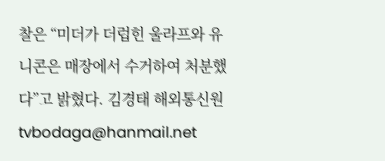찰은 “미더가 더럽힌 울라프와 유니콘은 매장에서 수거하여 처분했다”고 밝혔다. 김경태 해외통신원 tvbodaga@hanmail.net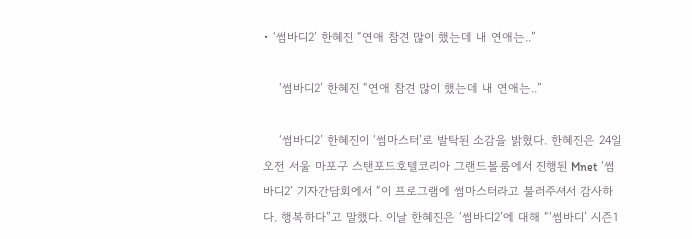• ‘썸바디2’ 한혜진 “연애 참견 많이 했는데 내 연애는..”

    ‘썸바디2’ 한혜진 “연애 참견 많이 했는데 내 연애는..”

    ‘썸바디2’ 한혜진이 ‘썸마스터’로 발탁된 소감을 밝혔다. 한혜진은 24일 오전 서울 마포구 스탠포드호텔코리아 그랜드볼룸에서 진행된 Mnet ‘썸바디2’ 기자간담회에서 “이 프로그램에 썸마스터라고 불러주셔서 감사하다. 행복하다”고 말했다. 이날 한혜진은 ‘썸바디2’에 대해 “‘썸바디’ 시즌1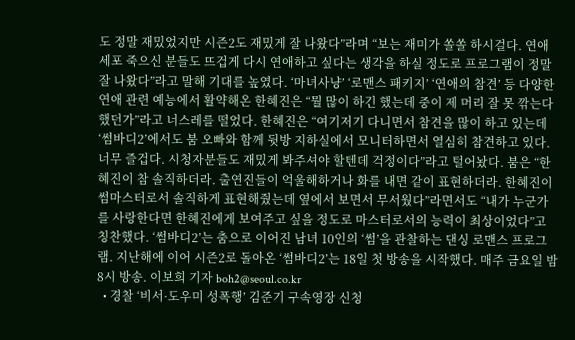도 정말 재밌었지만 시즌2도 재밌게 잘 나왔다”라며 “보는 재미가 쏠쏠 하시걸다. 연애세포 죽으신 분들도 뜨겁게 다시 연애하고 싶다는 생각을 하실 정도로 프로그램이 정말 잘 나왔다”라고 말해 기대를 높였다. ‘마녀사냥’ ‘로맨스 패키지’ ‘연애의 참견’ 등 다양한 연애 관련 예능에서 활약해온 한혜진은 “뭘 많이 하긴 했는데 중이 제 머리 잘 못 깎는다 했던가”라고 너스레를 떨었다. 한혜진은 “여기저기 다니면서 참견을 많이 하고 있는데 ‘썸바디2’에서도 붐 오빠와 함께 뒷방 지하실에서 모니터하면서 열심히 참견하고 있다. 너무 즐겁다. 시청자분들도 재밌게 봐주셔야 할텐데 걱정이다”라고 털어놨다. 붐은 “한혜진이 참 솔직하더라. 출연진들이 억울해하거나 화를 내면 같이 표현하더라. 한혜진이 썸마스터로서 솔직하게 표현해줬는데 옆에서 보면서 무서웠다”라면서도 “내가 누군가를 사랑한다면 한혜진에게 보여주고 싶을 정도로 마스터로서의 능력이 최상이었다”고 칭찬했다. ‘썸바디2’는 춤으로 이어진 남녀 10인의 ‘썸’을 관찰하는 댄싱 로맨스 프로그램. 지난해에 이어 시즌2로 돌아온 ‘썸바디2’는 18일 첫 방송을 시작했다. 매주 금요일 밤 8시 방송. 이보희 기자 boh2@seoul.co.kr
  • 경찰 ‘비서·도우미 성폭행’ 김준기 구속영장 신청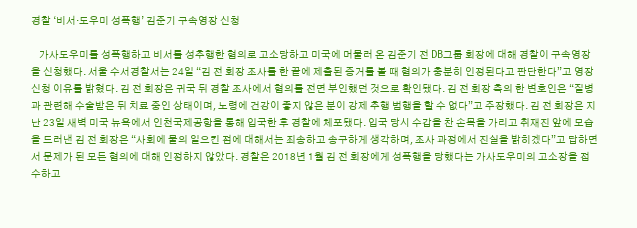경찰 ‘비서·도우미 성폭행’ 김준기 구속영장 신청

    가사도우미를 성폭행하고 비서를 성추행한 혐의로 고소당하고 미국에 머물러 온 김준기 전 DB그룹 회장에 대해 경찰이 구속영장을 신청했다. 서울 수서경찰서는 24일 “김 전 회장 조사를 한 끝에 제출된 증거를 볼 때 혐의가 충분히 인정된다고 판단한다”고 영장 신청 이유를 밝혔다. 김 전 회장은 귀국 뒤 경찰 조사에서 혐의를 전면 부인했던 것으로 확인됐다. 김 전 회장 측의 한 변호인은 “질병과 관련해 수술받은 뒤 치료 중인 상태이며, 노령에 건강이 좋지 않은 분이 강제 추행 범행을 할 수 없다”고 주장했다. 김 전 회장은 지난 23일 새벽 미국 뉴욕에서 인천국제공항을 통해 입국한 후 경찰에 체포됐다. 입국 당시 수갑을 찬 손목을 가리고 취재진 앞에 모습을 드러낸 김 전 회장은 “사회에 물의 일으킨 점에 대해서는 죄송하고 송구하게 생각하며, 조사 과정에서 진실을 밝히겠다”고 답하면서 문제가 된 모든 혐의에 대해 인정하지 않았다. 경찰은 2018년 1월 김 전 회장에게 성폭행을 당했다는 가사도우미의 고소장을 접수하고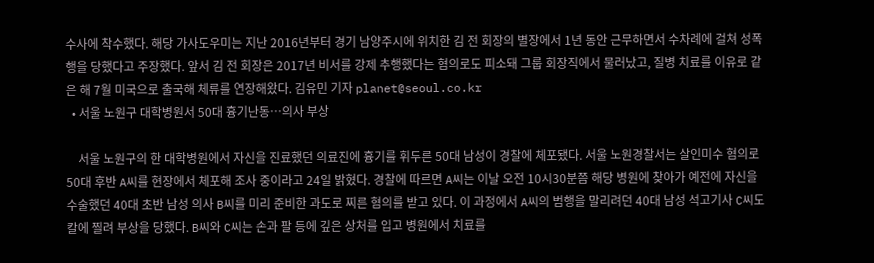수사에 착수했다. 해당 가사도우미는 지난 2016년부터 경기 남양주시에 위치한 김 전 회장의 별장에서 1년 동안 근무하면서 수차례에 걸쳐 성폭행을 당했다고 주장했다. 앞서 김 전 회장은 2017년 비서를 강제 추행했다는 혐의로도 피소돼 그룹 회장직에서 물러났고, 질병 치료를 이유로 같은 해 7월 미국으로 출국해 체류를 연장해왔다. 김유민 기자 planet@seoul.co.kr
  • 서울 노원구 대학병원서 50대 흉기난동…의사 부상

    서울 노원구의 한 대학병원에서 자신을 진료했던 의료진에 흉기를 휘두른 50대 남성이 경찰에 체포됐다. 서울 노원경찰서는 살인미수 혐의로 50대 후반 A씨를 현장에서 체포해 조사 중이라고 24일 밝혔다. 경찰에 따르면 A씨는 이날 오전 10시30분쯤 해당 병원에 찾아가 예전에 자신을 수술했던 40대 초반 남성 의사 B씨를 미리 준비한 과도로 찌른 혐의를 받고 있다. 이 과정에서 A씨의 범행을 말리려던 40대 남성 석고기사 C씨도 칼에 찔려 부상을 당했다. B씨와 C씨는 손과 팔 등에 깊은 상처를 입고 병원에서 치료를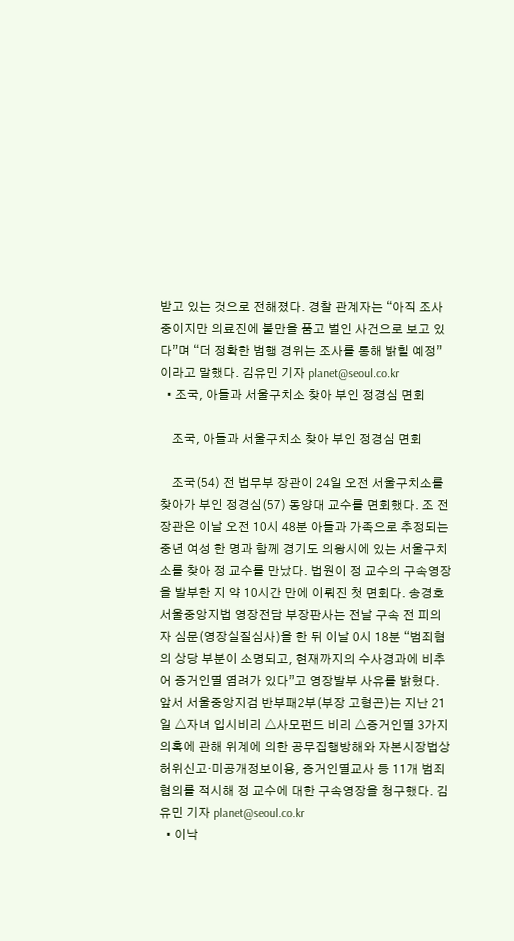받고 있는 것으로 전해졌다. 경찰 관계자는 “아직 조사 중이지만 의료진에 불만을 품고 벌인 사건으로 보고 있다”며 “더 정확한 범행 경위는 조사를 통해 밝힐 예정”이라고 말했다. 김유민 기자 planet@seoul.co.kr
  • 조국, 아들과 서울구치소 찾아 부인 정경심 면회

    조국, 아들과 서울구치소 찾아 부인 정경심 면회

    조국(54) 전 법무부 장관이 24일 오전 서울구치소를 찾아가 부인 정경심(57) 동양대 교수를 면회했다. 조 전 장관은 이날 오전 10시 48분 아들과 가족으로 추정되는 중년 여성 한 명과 함께 경기도 의왕시에 있는 서울구치소를 찾아 정 교수를 만났다. 법원이 정 교수의 구속영장을 발부한 지 약 10시간 만에 이뤄진 첫 면회다. 송경호 서울중앙지법 영장전담 부장판사는 전날 구속 전 피의자 심문(영장실질심사)을 한 뒤 이날 0시 18분 “범죄혐의 상당 부분이 소명되고, 현재까지의 수사경과에 비추어 증거인멸 염려가 있다”고 영장발부 사유를 밝혔다. 앞서 서울중앙지검 반부패2부(부장 고형곤)는 지난 21일 △자녀 입시비리 △사모펀드 비리 △증거인멸 3가지 의혹에 관해 위계에 의한 공무집행방해와 자본시장법상 허위신고·미공개정보이용, 증거인멸교사 등 11개 범죄혐의를 적시해 정 교수에 대한 구속영장을 청구했다. 김유민 기자 planet@seoul.co.kr
  • 이낙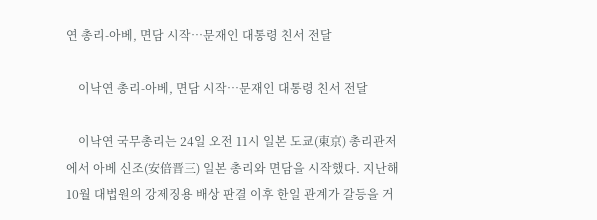연 총리-아베, 면담 시작…문재인 대통령 친서 전달

    이낙연 총리-아베, 면담 시작…문재인 대통령 친서 전달

    이낙연 국무총리는 24일 오전 11시 일본 도쿄(東京) 총리관저에서 아베 신조(安倍晋三) 일본 총리와 면담을 시작했다. 지난해 10월 대법원의 강제징용 배상 판결 이후 한일 관계가 갈등을 거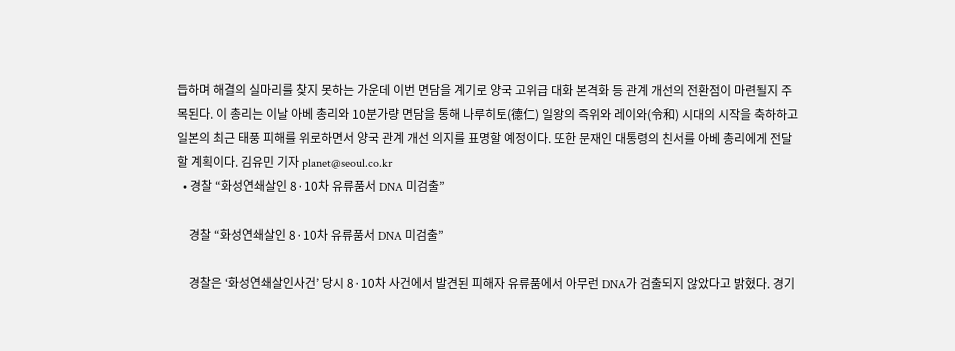듭하며 해결의 실마리를 찾지 못하는 가운데 이번 면담을 계기로 양국 고위급 대화 본격화 등 관계 개선의 전환점이 마련될지 주목된다. 이 총리는 이날 아베 총리와 10분가량 면담을 통해 나루히토(德仁) 일왕의 즉위와 레이와(令和) 시대의 시작을 축하하고 일본의 최근 태풍 피해를 위로하면서 양국 관계 개선 의지를 표명할 예정이다. 또한 문재인 대통령의 친서를 아베 총리에게 전달할 계획이다. 김유민 기자 planet@seoul.co.kr
  • 경찰 “화성연쇄살인 8·10차 유류품서 DNA 미검출”

    경찰 “화성연쇄살인 8·10차 유류품서 DNA 미검출”

    경찰은 ‘화성연쇄살인사건’ 당시 8·10차 사건에서 발견된 피해자 유류품에서 아무런 DNA가 검출되지 않았다고 밝혔다. 경기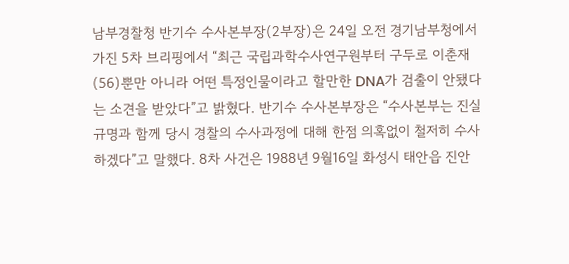남부경찰청 반기수 수사본부장(2부장)은 24일 오전 경기남부청에서 가진 5차 브리핑에서 “최근 국립과학수사연구원부터 구두로 이춘재(56)뿐만 아니라 어떤 특정인물이라고 할만한 DNA가 검출이 안됐다는 소견을 받았다”고 밝혔다. 반기수 수사본부장은 “수사본부는 진실규명과 함께 당시 경찰의 수사과정에 대해 한점 의혹없이 철저히 수사하겠다”고 말했다. 8차 사건은 1988년 9월16일 화성시 태안읍 진안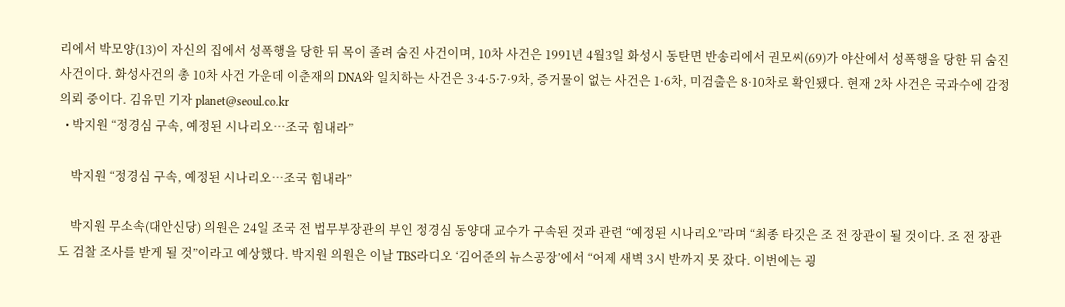리에서 박모양(13)이 자신의 집에서 성폭행을 당한 뒤 목이 졸려 숨진 사건이며, 10차 사건은 1991년 4월3일 화성시 동탄면 반송리에서 권모씨(69)가 야산에서 성폭행을 당한 뒤 숨진 사건이다. 화성사건의 총 10차 사건 가운데 이춘재의 DNA와 일치하는 사건은 3·4·5·7·9차, 증거물이 없는 사건은 1·6차, 미검출은 8·10차로 확인됐다. 현재 2차 사건은 국과수에 감정의뢰 중이다. 김유민 기자 planet@seoul.co.kr
  • 박지원 “정경심 구속, 예정된 시나리오…조국 힘내라”

    박지원 “정경심 구속, 예정된 시나리오…조국 힘내라”

    박지원 무소속(대안신당) 의원은 24일 조국 전 법무부장관의 부인 정경심 동양대 교수가 구속된 것과 관련 “예정된 시나리오”라며 “최종 타깃은 조 전 장관이 될 것이다. 조 전 장관도 검찰 조사를 받게 될 것”이라고 예상했다. 박지원 의원은 이날 TBS라디오 ‘김어준의 뉴스공장’에서 “어제 새벽 3시 반까지 못 잤다. 이번에는 굉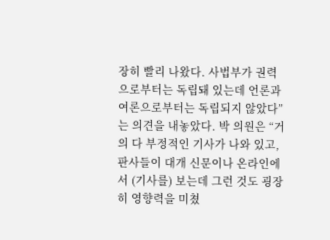장히 빨리 나왔다. 사법부가 권력으로부터는 독립돼 있는데 언론과 여론으로부터는 독립되지 않았다”는 의견을 내놓았다. 박 의원은 “거의 다 부정적인 기사가 나와 있고, 판사들이 대개 신문이나 온라인에서 (기사를) 보는데 그런 것도 굉장히 영향력을 미쳤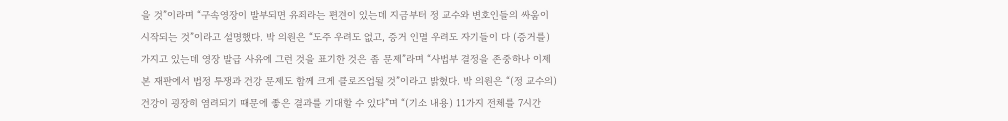을 것”이라며 “구속영장이 발부되면 유죄라는 편견이 있는데 지금부터 정 교수와 변호인들의 싸움이 시작되는 것”이라고 설명했다. 박 의원은 “도주 우려도 없고, 증거 인멸 우려도 자기들이 다 (증거를) 가지고 있는데 영장 발급 사유에 그런 것을 표기한 것은 좀 문제”라며 “사법부 결정을 존중하나 이제 본 재판에서 법정 투쟁과 건강 문제도 함께 크게 클로즈업될 것”이라고 밝혔다. 박 의원은 “(정 교수의) 건강이 굉장히 염려되기 때문에 좋은 결과를 기대할 수 있다”며 “(기소 내용) 11가지 전체를 7시간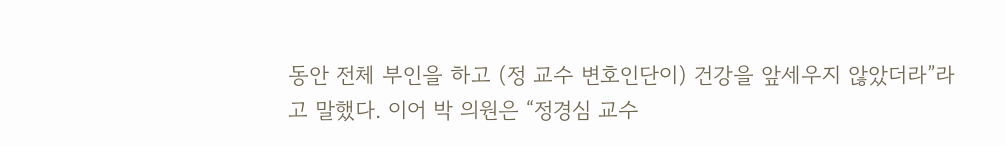동안 전체 부인을 하고 (정 교수 변호인단이) 건강을 앞세우지 않았더라”라고 말했다. 이어 박 의원은 “정경심 교수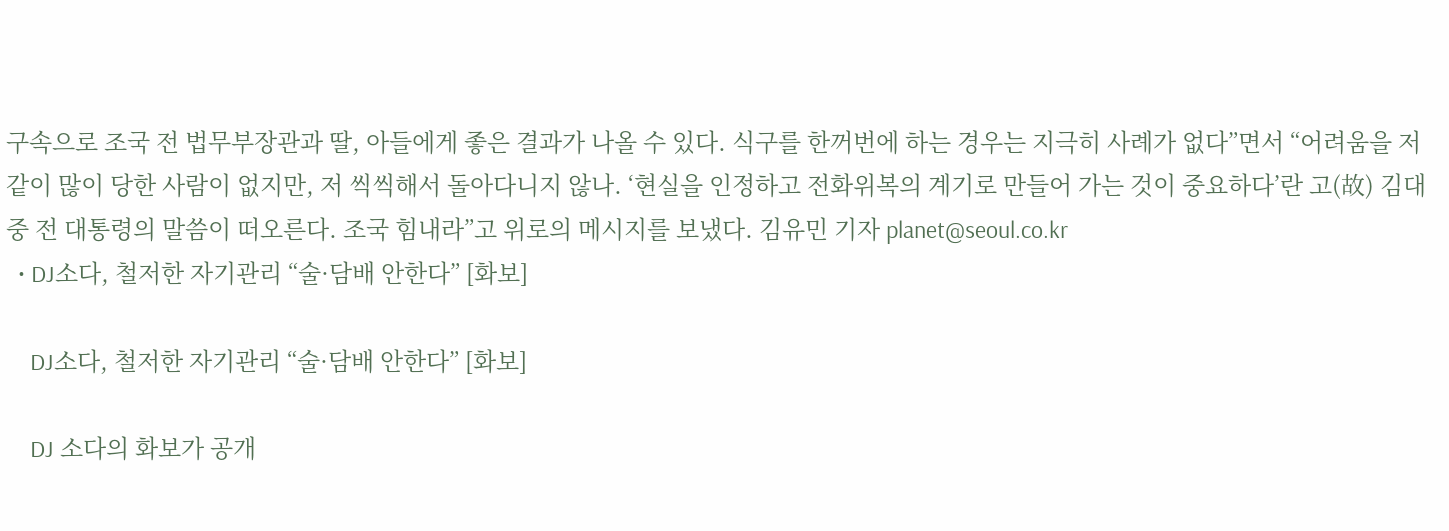구속으로 조국 전 법무부장관과 딸, 아들에게 좋은 결과가 나올 수 있다. 식구를 한꺼번에 하는 경우는 지극히 사례가 없다”면서 “어려움을 저같이 많이 당한 사람이 없지만, 저 씩씩해서 돌아다니지 않나. ‘현실을 인정하고 전화위복의 계기로 만들어 가는 것이 중요하다’란 고(故) 김대중 전 대통령의 말씀이 떠오른다. 조국 힘내라”고 위로의 메시지를 보냈다. 김유민 기자 planet@seoul.co.kr
  • DJ소다, 철저한 자기관리 “술·담배 안한다” [화보]

    DJ소다, 철저한 자기관리 “술·담배 안한다” [화보]

    DJ 소다의 화보가 공개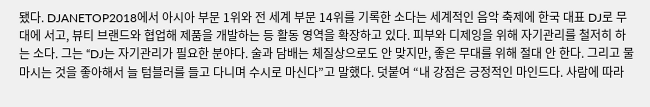됐다. DJANETOP2018에서 아시아 부문 1위와 전 세계 부문 14위를 기록한 소다는 세계적인 음악 축제에 한국 대표 DJ로 무대에 서고, 뷰티 브랜드와 협업해 제품을 개발하는 등 활동 영역을 확장하고 있다. 피부와 디제잉을 위해 자기관리를 철저히 하는 소다. 그는 “DJ는 자기관리가 필요한 분야다. 술과 담배는 체질상으로도 안 맞지만, 좋은 무대를 위해 절대 안 한다. 그리고 물 마시는 것을 좋아해서 늘 텀블러를 들고 다니며 수시로 마신다”고 말했다. 덧붙여 “내 강점은 긍정적인 마인드다. 사람에 따라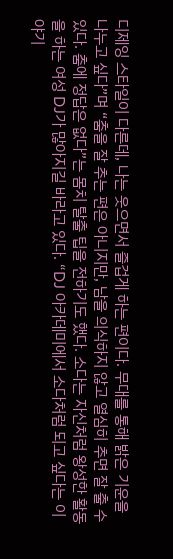디제잉 스타일이 다른데, 나는 웃으면서 즐겁게 하는 편이다. 무대를 통해 밝은 기운을 나누고 싶다”며 “춤을 잘 추는 편은 아니지만, 남을 의식하지 않고 열심히 추면 잘 출 수 있다. 춤에 정답은 없다”는 몸치 탈출 팁을 전하기도 했다. 소다는 자신처럼 왕성한 활동을 하는 여성 DJ가 많아지길 바라고 있다. “DJ 아카데미에서 소다처럼 되고 싶다는 이야기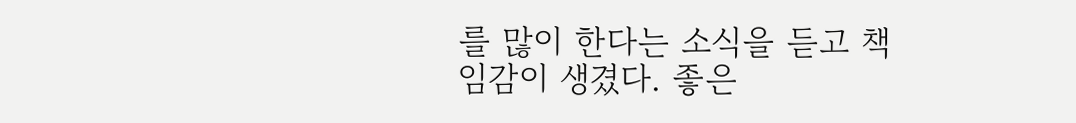를 많이 한다는 소식을 듣고 책임감이 생겼다. 좋은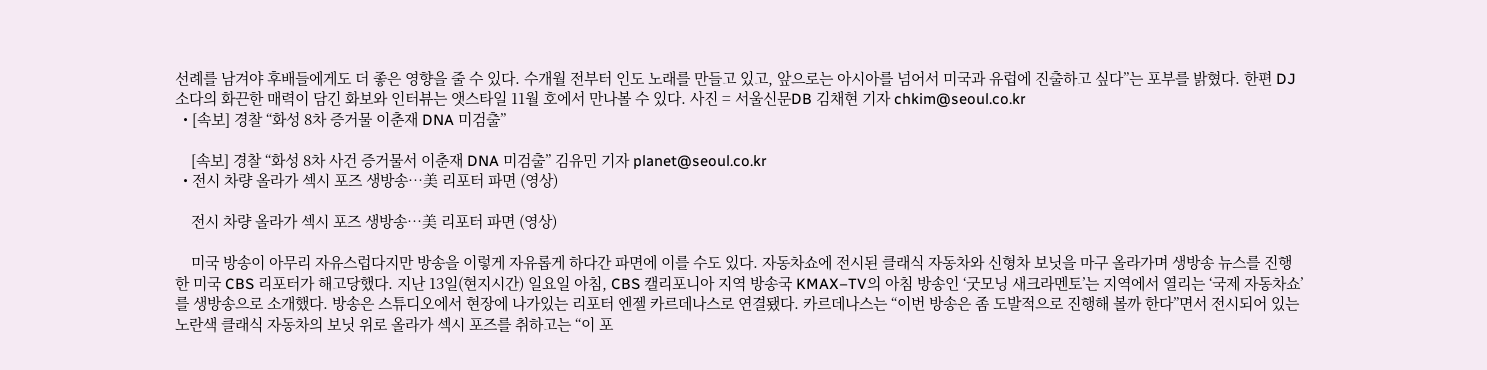선례를 남겨야 후배들에게도 더 좋은 영향을 줄 수 있다. 수개월 전부터 인도 노래를 만들고 있고, 앞으로는 아시아를 넘어서 미국과 유럽에 진출하고 싶다”는 포부를 밝혔다. 한편 DJ 소다의 화끈한 매력이 담긴 화보와 인터뷰는 앳스타일 11월 호에서 만나볼 수 있다. 사진 = 서울신문DB 김채현 기자 chkim@seoul.co.kr
  • [속보] 경찰 “화성 8차 증거물 이춘재 DNA 미검출”

    [속보] 경찰 “화성 8차 사건 증거물서 이춘재 DNA 미검출” 김유민 기자 planet@seoul.co.kr
  • 전시 차량 올라가 섹시 포즈 생방송…美 리포터 파면 (영상)

    전시 차량 올라가 섹시 포즈 생방송…美 리포터 파면 (영상)

    미국 방송이 아무리 자유스럽다지만 방송을 이렇게 자유롭게 하다간 파면에 이를 수도 있다. 자동차쇼에 전시된 클래식 자동차와 신형차 보닛을 마구 올라가며 생방송 뉴스를 진행한 미국 CBS 리포터가 해고당했다. 지난 13일(현지시간) 일요일 아침, CBS 캘리포니아 지역 방송국 KMAX–TV의 아침 방송인 ‘굿모닝 새크라멘토’는 지역에서 열리는 ‘국제 자동차쇼’를 생방송으로 소개했다. 방송은 스튜디오에서 현장에 나가있는 리포터 엔젤 카르데나스로 연결됐다. 카르데나스는 “이번 방송은 좀 도발적으로 진행해 볼까 한다”면서 전시되어 있는 노란색 클래식 자동차의 보닛 위로 올라가 섹시 포즈를 취하고는 “이 포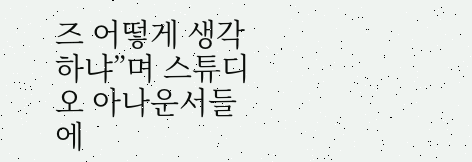즈 어떻게 생각하냐”며 스튜디오 아나운서들에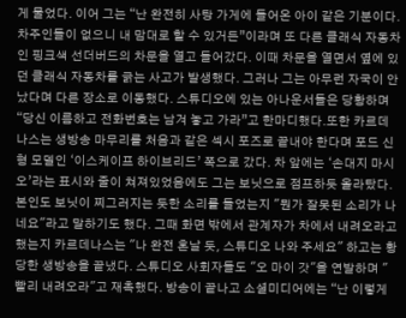게 물었다. 이어 그는 “난 완전히 사탕 가게에 들어온 아이 같은 기분이다. 차주인들이 없으니 내 맘대로 할 수 있거든”이라며 또 다른 클래식 자동차인 핑크색 선더버드의 차문을 열고 들어갔다. 이때 차문을 열면서 옆에 있던 클래식 자동차를 긁는 사고가 발생했다. 그러나 그는 아무런 자국이 안났다며 다른 장소로 이동했다. 스튜디오에 있는 아나운서들은 당황하며 “당신 이름하고 전화번호는 남겨 놓고 가라”고 한마디했다.또한 카르데나스는 생방송 마무리를 처음과 같은 섹시 포즈로 끝내야 한다며 포드 신형 모델인 ‘이스케이프 하이브리드’ 쪽으로 갔다. 차 앞에는 ‘손대지 마시오’라는 표시와 줄이 쳐져있었음에도 그는 보닛으로 점프하듯 올라탔다. 본인도 보닛이 찌그러지는 듯한 소리를 들었는지 "뭔가 잘못된 소리가 나네요"라고 말하기도 했다. 그때 화면 밖에서 관계자가 차에서 내려오라고 했는지 카르데나스는 "나 완전 혼날 듯, 스튜디오 나와 주세요" 하고는 황당한 생방송을 끝냈다. 스튜디오 사회자들도 "오 마이 갓"을 연발하며 "빨리 내려오라"고 재촉했다. 방송이 끝나고 소셜미디어에는 “난 이렇게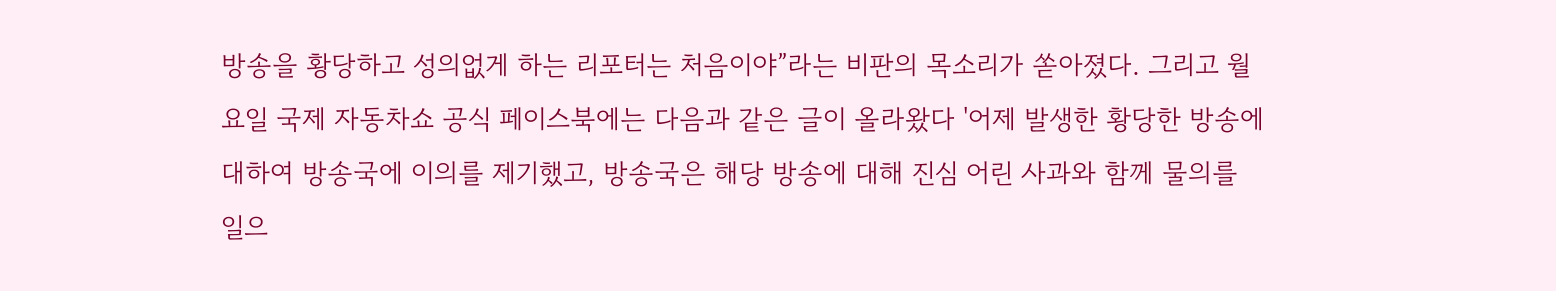방송을 황당하고 성의없게 하는 리포터는 처음이야”라는 비판의 목소리가 쏟아졌다. 그리고 월요일 국제 자동차쇼 공식 페이스북에는 다음과 같은 글이 올라왔다 '어제 발생한 황당한 방송에 대하여 방송국에 이의를 제기했고, 방송국은 해당 방송에 대해 진심 어린 사과와 함께 물의를 일으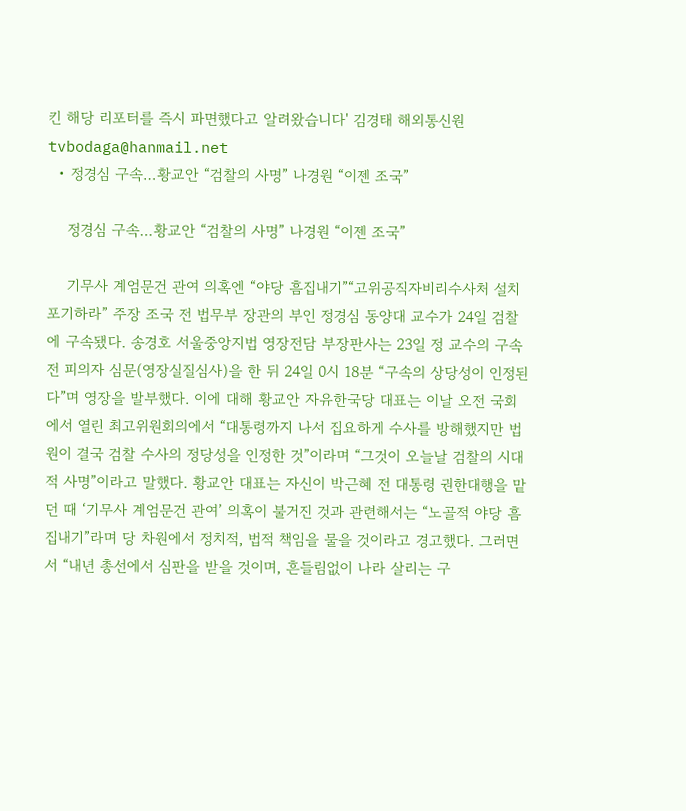킨 해당 리포터를 즉시 파면했다고 알려왔습니다' 김경태 해외통신원 tvbodaga@hanmail.net
  • 정경심 구속…황교안 “검찰의 사명” 나경원 “이젠 조국”

    정경심 구속…황교안 “검찰의 사명” 나경원 “이젠 조국”

    기무사 계엄문건 관여 의혹엔 “야당 흠집내기”“고위공직자비리수사처 설치 포기하라” 주장 조국 전 법무부 장관의 부인 정경심 동양대 교수가 24일 검찰에 구속됐다. 송경호 서울중앙지법 영장전담 부장판사는 23일 정 교수의 구속 전 피의자 심문(영장실질심사)을 한 뒤 24일 0시 18분 “구속의 상당성이 인정된다”며 영장을 발부했다. 이에 대해 황교안 자유한국당 대표는 이날 오전 국회에서 열린 최고위원회의에서 “대통령까지 나서 집요하게 수사를 방해했지만 법원이 결국 검찰 수사의 정당성을 인정한 것”이라며 “그것이 오늘날 검찰의 시대적 사명”이라고 말했다. 황교안 대표는 자신이 박근혜 전 대통령 권한대행을 맡던 때 ‘기무사 계엄문건 관여’ 의혹이 불거진 것과 관련해서는 “노골적 야당 흠집내기”라며 당 차원에서 정치적, 법적 책임을 물을 것이라고 경고했다. 그러면서 “내년 총선에서 심판을 받을 것이며, 흔들림없이 나라 살리는 구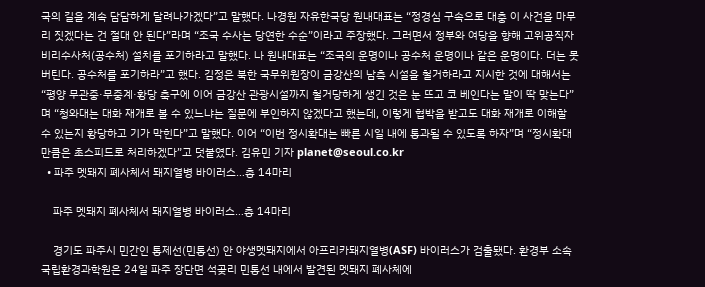국의 길을 계속 담담하게 달려나가겠다”고 말했다. 나경원 자유한국당 원내대표는 “정경심 구속으로 대충 이 사건을 마무리 짓겠다는 건 절대 안 된다”라며 “조국 수사는 당연한 수순”이라고 주장했다. 그러면서 정부와 여당을 향해 고위공직자비리수사처(공수처) 설치를 포기하라고 말했다. 나 원내대표는 “조국의 운명이나 공수처 운명이나 같은 운명이다. 더는 못 버틴다. 공수처를 포기하라”고 했다. 김정은 북한 국무위원장이 금강산의 남측 시설을 철거하라고 지시한 것에 대해서는 “평양 무관중·무중계·황당 축구에 이어 금강산 관광시설까지 철거당하게 생긴 것은 눈 뜨고 코 베인다는 말이 딱 맞는다”며 “청와대는 대화 재개로 볼 수 있느냐는 질문에 부인하지 않겠다고 했는데, 이렇게 협박을 받고도 대화 재개로 이해할 수 있는지 황당하고 기가 막힌다”고 말했다. 이어 “이번 정시확대는 빠른 시일 내에 통과될 수 있도록 하자”며 “정시확대만큼은 초스피드로 처리하겠다”고 덧붙였다. 김유민 기자 planet@seoul.co.kr
  • 파주 멧돼지 폐사체서 돼지열병 바이러스…총 14마리

    파주 멧돼지 폐사체서 돼지열병 바이러스…총 14마리

    경기도 파주시 민간인 통제선(민통선) 안 야생멧돼지에서 아프리카돼지열병(ASF) 바이러스가 검출됐다. 환경부 소속 국립환경과학원은 24일 파주 장단면 석곶리 민통선 내에서 발견된 멧돼지 폐사체에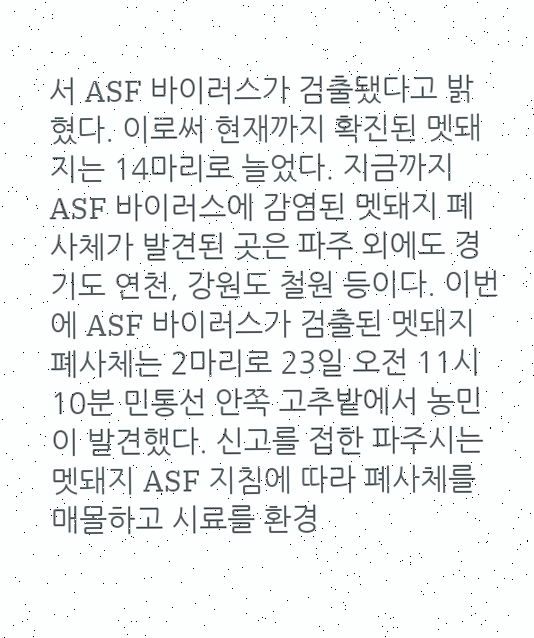서 ASF 바이러스가 검출됐다고 밝혔다. 이로써 현재까지 확진된 멧돼지는 14마리로 늘었다. 지금까지 ASF 바이러스에 감염된 멧돼지 폐사체가 발견된 곳은 파주 외에도 경기도 연천, 강원도 철원 등이다. 이번에 ASF 바이러스가 검출된 멧돼지 폐사체는 2마리로 23일 오전 11시 10분 민통선 안쪽 고추밭에서 농민이 발견했다. 신고를 접한 파주시는 멧돼지 ASF 지침에 따라 폐사체를 매몰하고 시료를 환경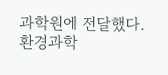과학원에 전달했다.환경과학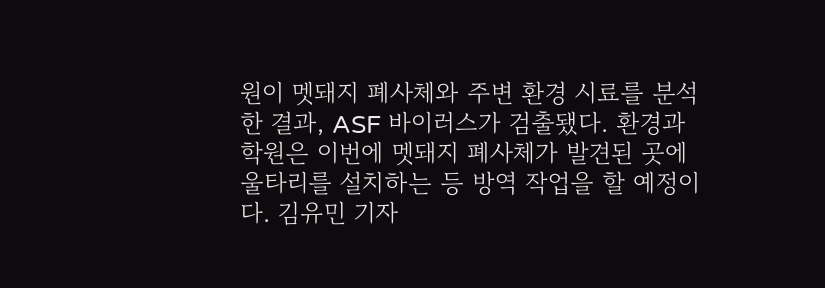원이 멧돼지 폐사체와 주변 환경 시료를 분석한 결과, ASF 바이러스가 검출됐다. 환경과학원은 이번에 멧돼지 폐사체가 발견된 곳에 울타리를 설치하는 등 방역 작업을 할 예정이다. 김유민 기자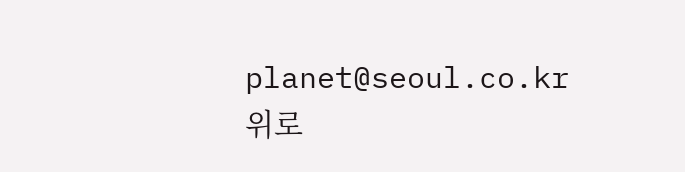planet@seoul.co.kr
위로